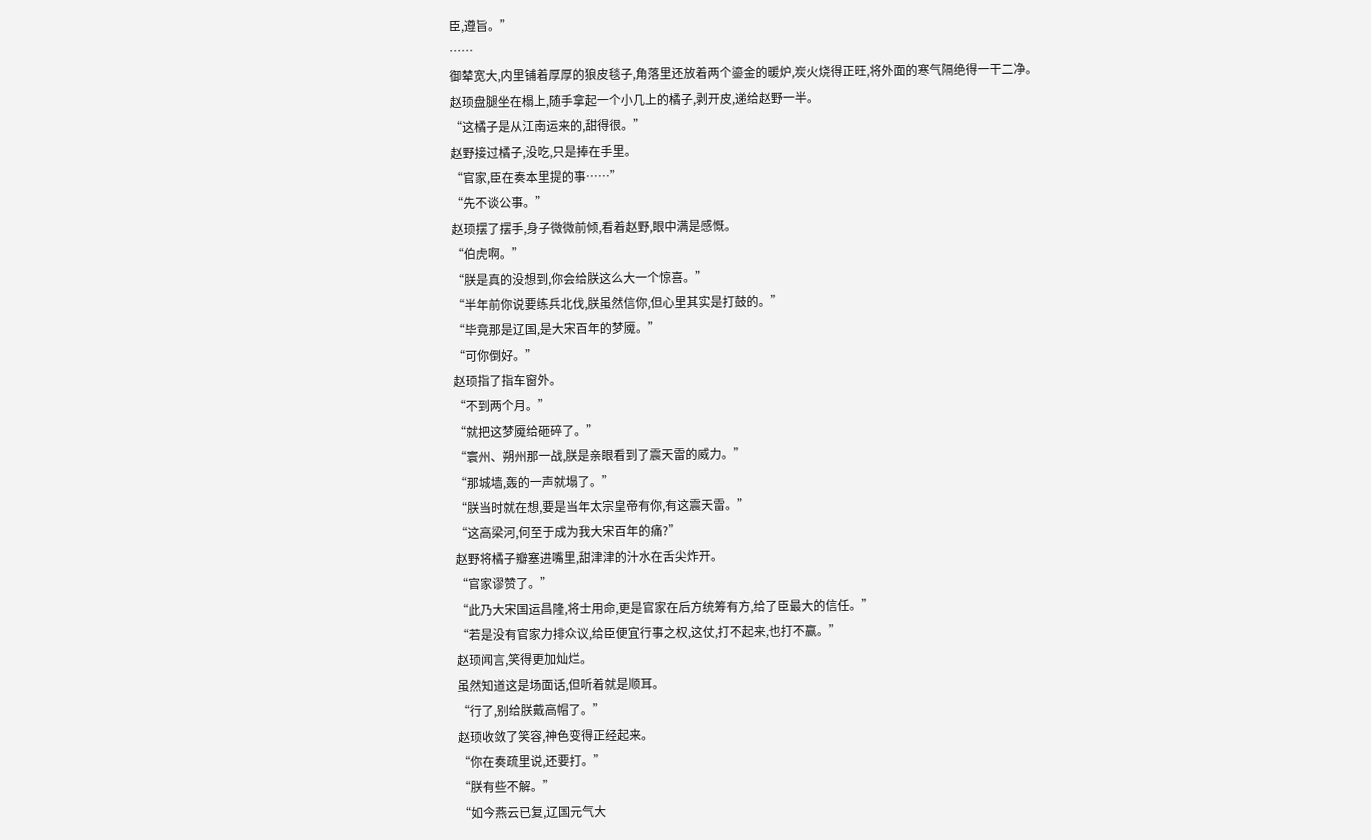臣,遵旨。”
……
御辇宽大,内里铺着厚厚的狼皮毯子,角落里还放着两个鎏金的暖炉,炭火烧得正旺,将外面的寒气隔绝得一干二净。
赵顼盘腿坐在榻上,随手拿起一个小几上的橘子,剥开皮,递给赵野一半。
“这橘子是从江南运来的,甜得很。”
赵野接过橘子,没吃,只是捧在手里。
“官家,臣在奏本里提的事……”
“先不谈公事。”
赵顼摆了摆手,身子微微前倾,看着赵野,眼中满是感慨。
“伯虎啊。”
“朕是真的没想到,你会给朕这么大一个惊喜。”
“半年前你说要练兵北伐,朕虽然信你,但心里其实是打鼓的。”
“毕竟那是辽国,是大宋百年的梦魇。”
“可你倒好。”
赵顼指了指车窗外。
“不到两个月。”
“就把这梦魇给砸碎了。”
“寰州、朔州那一战,朕是亲眼看到了震天雷的威力。”
“那城墙,轰的一声就塌了。”
“朕当时就在想,要是当年太宗皇帝有你,有这震天雷。”
“这高梁河,何至于成为我大宋百年的痛?”
赵野将橘子瓣塞进嘴里,甜津津的汁水在舌尖炸开。
“官家谬赞了。”
“此乃大宋国运昌隆,将士用命,更是官家在后方统筹有方,给了臣最大的信任。”
“若是没有官家力排众议,给臣便宜行事之权,这仗,打不起来,也打不赢。”
赵顼闻言,笑得更加灿烂。
虽然知道这是场面话,但听着就是顺耳。
“行了,别给朕戴高帽了。”
赵顼收敛了笑容,神色变得正经起来。
“你在奏疏里说,还要打。”
“朕有些不解。”
“如今燕云已复,辽国元气大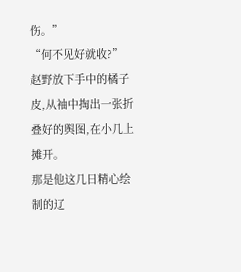伤。”
“何不见好就收?”
赵野放下手中的橘子皮,从袖中掏出一张折叠好的舆图,在小几上摊开。
那是他这几日精心绘制的辽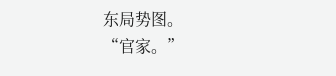东局势图。
“官家。”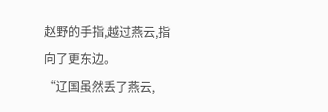赵野的手指,越过燕云,指向了更东边。
“辽国虽然丢了燕云,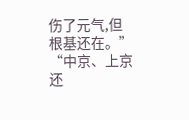伤了元气,但根基还在。”
“中京、上京还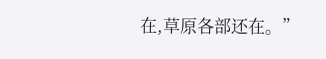在,草原各部还在。”